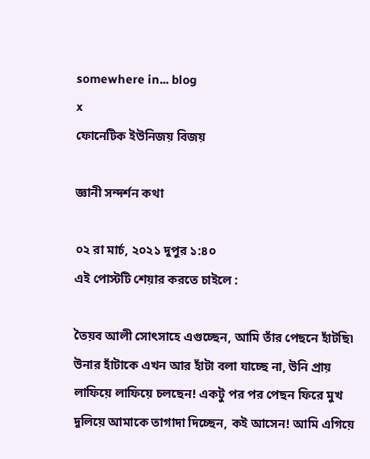somewhere in... blog
x
ফোনেটিক ইউনিজয় বিজয়

জ্ঞানী সন্দর্শন কথা

০২ রা মার্চ, ২০২১ দুপুর ১:৪০
এই পোস্টটি শেয়ার করতে চাইলে :

তৈয়ব আলী সোৎসাহে এগুচ্ছেন, আমি তাঁর পেছনে হাঁটছি৷ উনার হাঁটাকে এখন আর হাঁটা বলা যাচ্ছে না, উনি প্রায় লাফিয়ে লাফিয়ে চলছেন! একটু পর পর পেছন ফিরে মুখ দুলিয়ে আমাকে তাগাদা দিচ্ছেন, কই আসেন! আমি এগিয়ে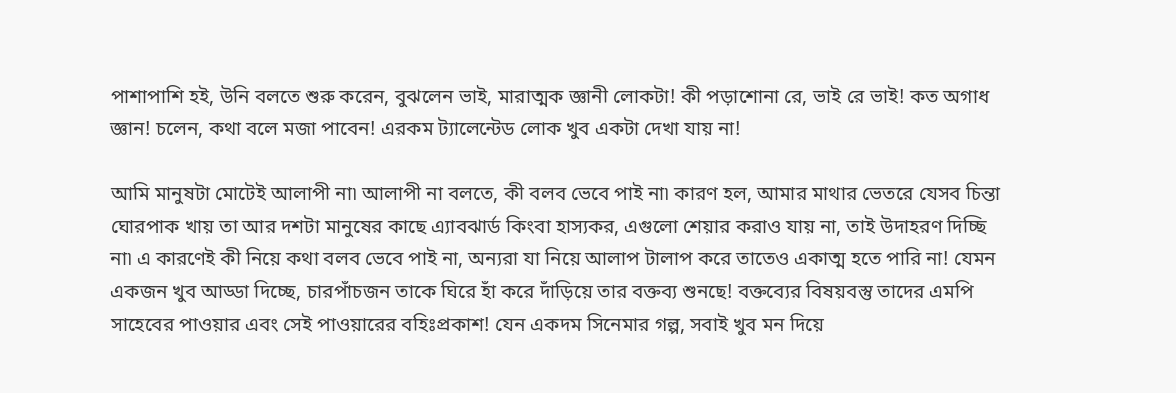পাশাপাশি হই, উনি বলতে শুরু করেন, বুঝলেন ভাই, মারাত্মক জ্ঞানী লোকটা! কী পড়াশোনা রে, ভাই রে ভাই! কত অগাধ জ্ঞান! চলেন, কথা বলে মজা পাবেন! এরকম ট্যালেন্টেড লোক খুব একটা দেখা যায় না!

আমি মানুষটা মোটেই আলাপী না৷ আলাপী না বলতে, কী বলব ভেবে পাই না৷ কারণ হল, আমার মাথার ভেতরে যেসব চিন্তা ঘোরপাক খায় তা আর দশটা মানুষের কাছে এ্যাবঝার্ড কিংবা হাস্যকর, এগুলো শেয়ার করাও যায় না, তাই উদাহরণ দিচ্ছি না৷ এ কারণেই কী নিয়ে কথা বলব ভেবে পাই না, অন্যরা যা নিয়ে আলাপ টালাপ করে তাতেও একাত্ম হতে পারি না! যেমন একজন খুব আড্ডা দিচ্ছে, চারপাঁচজন তাকে ঘিরে হাঁ করে দাঁড়িয়ে তার বক্তব্য শুনছে! বক্তব্যের বিষয়বস্তু তাদের এমপি সাহেবের পাওয়ার এবং সেই পাওয়ারের বহিঃপ্রকাশ! যেন একদম সিনেমার গল্প, সবাই খুব মন দিয়ে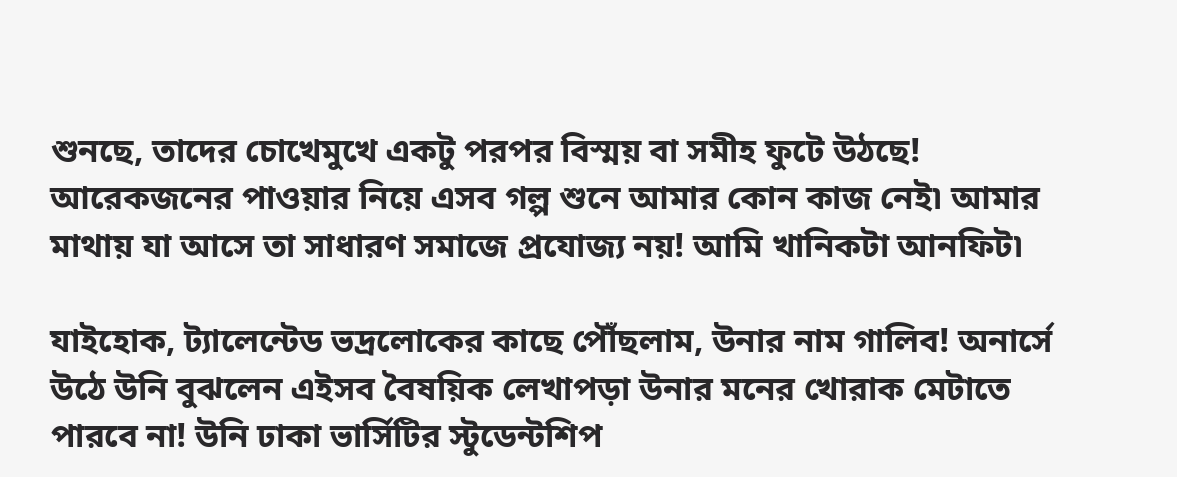শুনছে, তাদের চোখেমুখে একটু পরপর বিস্ময় বা সমীহ ফুটে উঠছে! আরেকজনের পাওয়ার নিয়ে এসব গল্প শুনে আমার কোন কাজ নেই৷ আমার মাথায় যা আসে তা সাধারণ সমাজে প্রযোজ্য নয়! আমি খানিকটা আনফিট৷

যাইহোক, ট্যালেন্টেড ভদ্রলোকের কাছে পৌঁছলাম, উনার নাম গালিব! অনার্সে উঠে উনি বুঝলেন এইসব বৈষয়িক লেখাপড়া উনার মনের খোরাক মেটাতে পারবে না! উনি ঢাকা ভার্সিটির স্টুডেন্টশিপ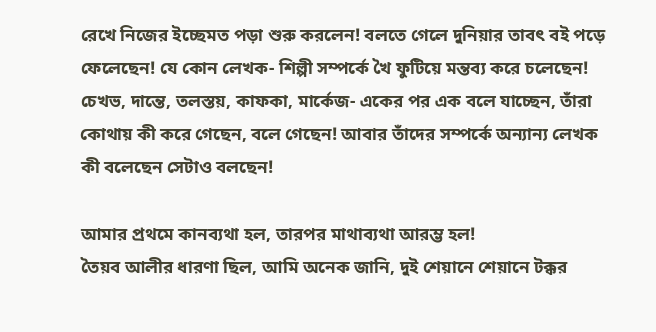রেখে নিজের ইচ্ছেমত পড়া শুরু করলেন! বলতে গেলে দুনিয়ার তাবৎ বই পড়ে ফেলেছেন! যে কোন লেখক- শিল্পী সম্পর্কে খৈ ফুটিয়ে মন্তব্য করে চলেছেন! চেখভ, দান্তে, তলস্তয়, কাফকা, মার্কেজ- একের পর এক বলে যাচ্ছেন, তাঁরা কোথায় কী করে গেছেন, বলে গেছেন! আবার তাঁদের সম্পর্কে অন্যান্য লেখক কী বলেছেন সেটাও বলছেন!

আমার প্রথমে কানব্যথা হল, তারপর মাথাব্যথা আরম্ভ হল!
তৈয়ব আলীর ধারণা ছিল, আমি অনেক জানি, দুই শেয়ানে শেয়ানে টক্কর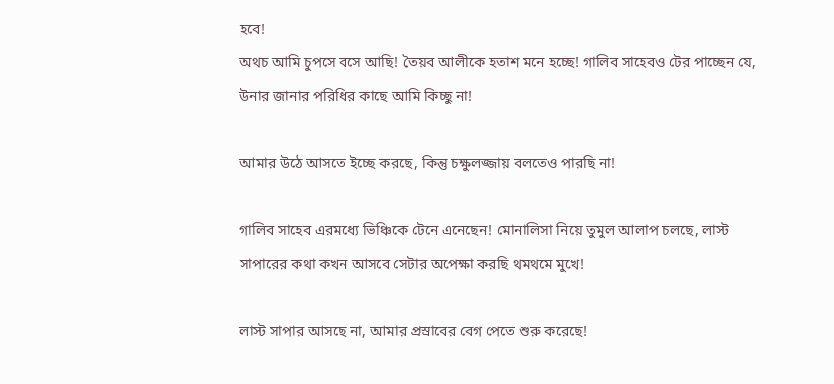হবে!
অথচ আমি চুপসে বসে আছি! তৈয়ব আলীকে হতাশ মনে হচ্ছে! গালিব সাহেবও টের পাচ্ছেন যে, উনার জানার পরিধির কাছে আমি কিচ্ছু না!

আমার উঠে আসতে ইচ্ছে করছে, কিন্তু চক্ষুলজ্জায় বলতেও পারছি না!

গালিব সাহেব এরমধ্যে ভিঞ্চিকে টেনে এনেছেন! মোনালিসা নিয়ে তুমুল আলাপ চলছে, লাস্ট সাপারের কথা কখন আসবে সেটার অপেক্ষা করছি থমথমে মুখে!

লাস্ট সাপার আসছে না, আমার প্রস্রাবের বেগ পেতে শুরু করেছে!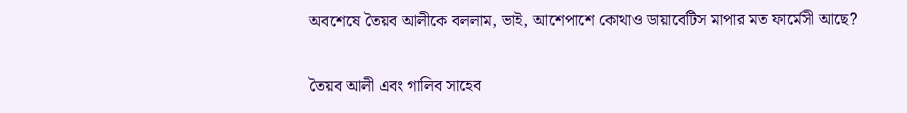অবশেষে তৈয়ব আলীকে বললাম, ভাই, আশেপাশে কোথাও ডায়াবেটিস মাপার মত ফার্মেসী আছে?

তৈয়ব আলী এবং গালিব সাহেব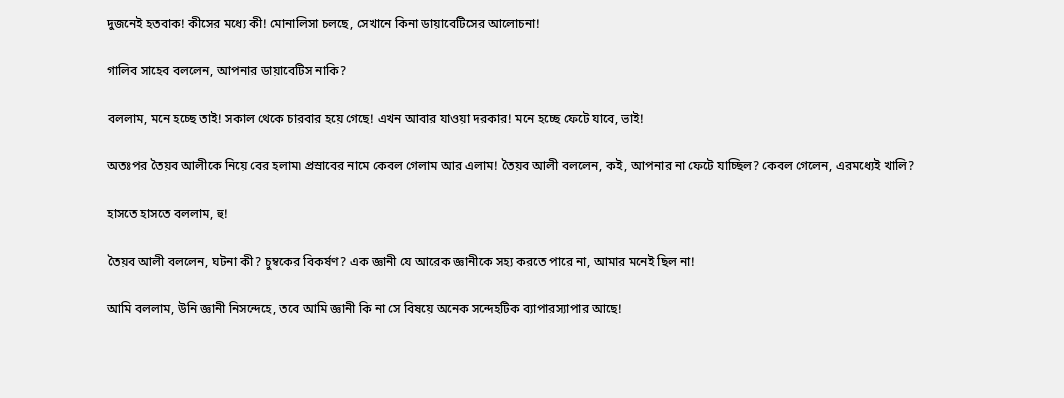দুজনেই হতবাক! কীসের মধ্যে কী! মোনালিসা চলছে, সেখানে কিনা ডায়াবেটিসের আলোচনা!

গালিব সাহেব বললেন, আপনার ডায়াবেটিস নাকি?

বললাম, মনে হচ্ছে তাই! সকাল থেকে চারবার হয়ে গেছে! এখন আবার যাওয়া দরকার! মনে হচ্ছে ফেটে যাবে, ভাই!

অতঃপর তৈয়ব আলীকে নিয়ে বের হলাম৷ প্রস্রাবের নামে কেবল গেলাম আর এলাম! তৈয়ব আলী বললেন, কই, আপনার না ফেটে যাচ্ছিল? কেবল গেলেন, এরমধ্যেই খালি?

হাসতে হাসতে বললাম, হু!

তৈয়ব আলী বললেন, ঘটনা কী? চুম্বকের বিকর্ষণ? এক জ্ঞানী যে আরেক জ্ঞানীকে সহ্য করতে পারে না, আমার মনেই ছিল না!

আমি বললাম, উনি জ্ঞানী নিসন্দেহে, তবে আমি জ্ঞানী কি না সে বিষয়ে অনেক সন্দেহটিক ব্যাপারস্যাপার আছে!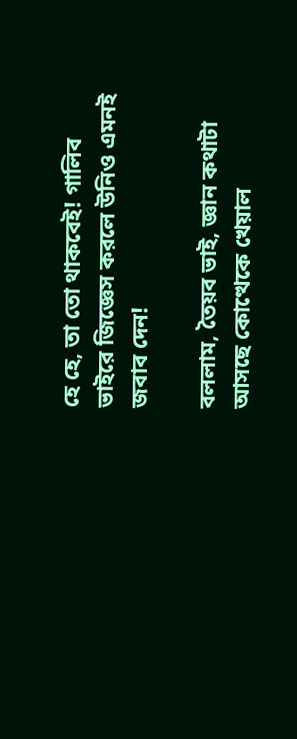হে হে, তা তো থাকবেই! গালিব ভাইরে জিজ্ঞেস করলে উনিও এমনই জবাব দেন!

বললাম, তৈয়ব ভাই, জ্ঞান কথাটা আসছে কোত্থেকে খেয়াল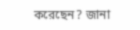করেছেন? জানা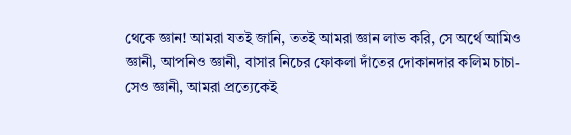থেকে জ্ঞান! আমরা যতই জানি, ততই আমরা জ্ঞান লাভ করি, সে অর্থে আমিও জ্ঞানী, আপনিও জ্ঞানী, বাসার নিচের ফোকলা দাঁতের দোকানদার কলিম চাচা- সেও জ্ঞানী, আমরা প্রত্যেকেই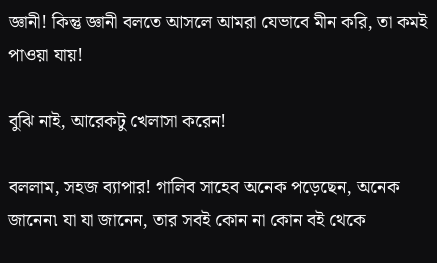জ্ঞানী! কিন্তু জ্ঞানী বলতে আসলে আমরা যেভাবে মীন করি, তা কমই পাওয়া যায়!

বুঝি নাই, আরেকটু খেলাসা করেন!

বললাম, সহজ ব্যাপার! গালিব সাহেব অনেক পড়েছেন, অনেক জানেন৷ যা যা জানেন, তার সবই কোন না কোন বই থেকে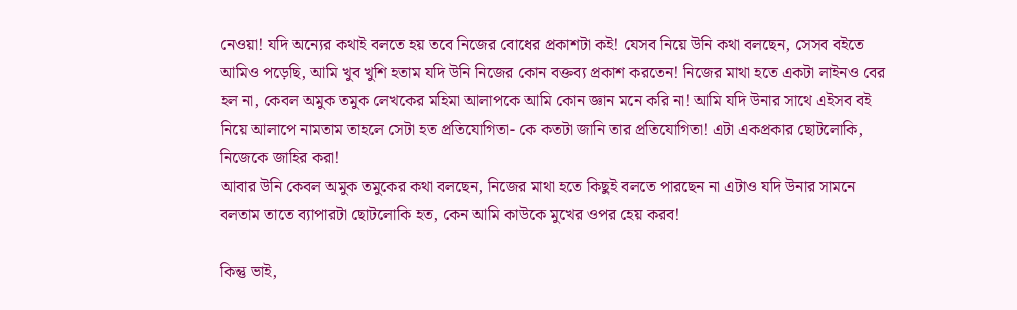নেওয়া! যদি অন্যের কথাই বলতে হয় তবে নিজের বোধের প্রকাশটা কই! যেসব নিয়ে উনি কথা বলছেন, সেসব বইতে আমিও পড়েছি, আমি খুব খুশি হতাম যদি উনি নিজের কোন বক্তব্য প্রকাশ করতেন! নিজের মাথা হতে একটা লাইনও বের হল না, কেবল অমুক তমুক লেখকের মহিমা আলাপকে আমি কোন জ্ঞান মনে করি না! আমি যদি উনার সাথে এইসব বই নিয়ে আলাপে নামতাম তাহলে সেটা হত প্রতিযোগিতা- কে কতটা জানি তার প্রতিযোগিতা! এটা একপ্রকার ছোটলোকি, নিজেকে জাহির করা!
আবার উনি কেবল অমুক তমুকের কথা বলছেন, নিজের মাথা হতে কিছুই বলতে পারছেন না এটাও যদি উনার সামনে বলতাম তাতে ব্যাপারটা ছোটলোকি হত, কেন আমি কাউকে মুখের ওপর হেয় করব!

কিন্তু ভাই,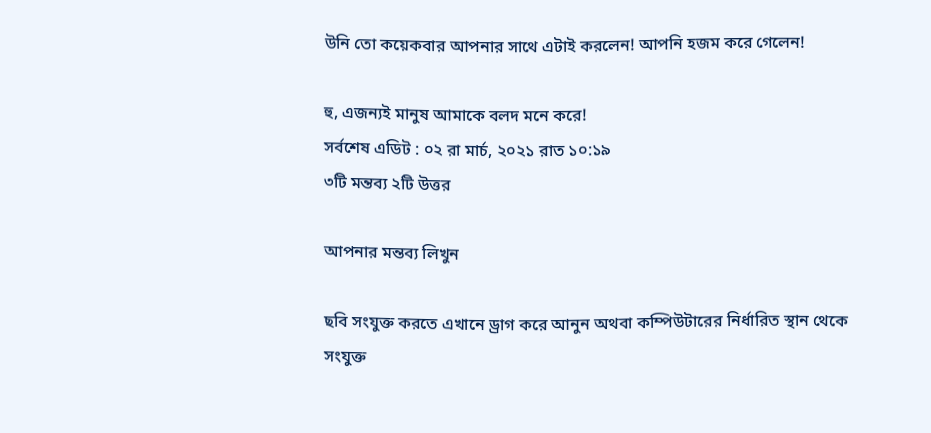উনি তো কয়েকবার আপনার সাথে এটাই করলেন! আপনি হজম করে গেলেন!

হু, এজন্যই মানুষ আমাকে বলদ মনে করে!
সর্বশেষ এডিট : ০২ রা মার্চ, ২০২১ রাত ১০:১৯
৩টি মন্তব্য ২টি উত্তর

আপনার মন্তব্য লিখুন

ছবি সংযুক্ত করতে এখানে ড্রাগ করে আনুন অথবা কম্পিউটারের নির্ধারিত স্থান থেকে সংযুক্ত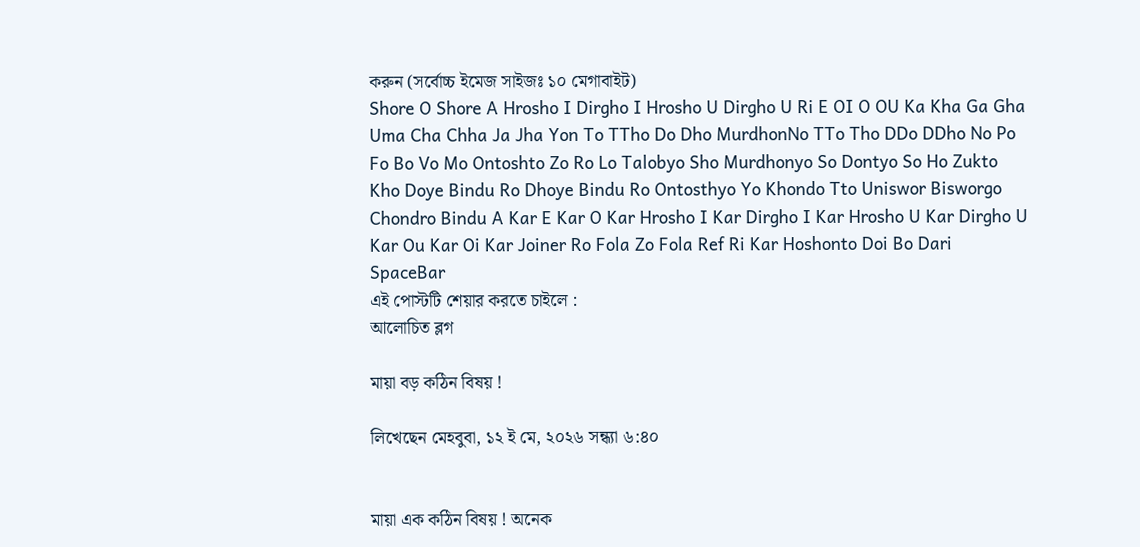করুন (সর্বোচ্চ ইমেজ সাইজঃ ১০ মেগাবাইট)
Shore O Shore A Hrosho I Dirgho I Hrosho U Dirgho U Ri E OI O OU Ka Kha Ga Gha Uma Cha Chha Ja Jha Yon To TTho Do Dho MurdhonNo TTo Tho DDo DDho No Po Fo Bo Vo Mo Ontoshto Zo Ro Lo Talobyo Sho Murdhonyo So Dontyo So Ho Zukto Kho Doye Bindu Ro Dhoye Bindu Ro Ontosthyo Yo Khondo Tto Uniswor Bisworgo Chondro Bindu A Kar E Kar O Kar Hrosho I Kar Dirgho I Kar Hrosho U Kar Dirgho U Kar Ou Kar Oi Kar Joiner Ro Fola Zo Fola Ref Ri Kar Hoshonto Doi Bo Dari SpaceBar
এই পোস্টটি শেয়ার করতে চাইলে :
আলোচিত ব্লগ

মায়া বড় কঠিন বিষয় !

লিখেছেন মেহবুবা, ১২ ই মে, ২০২৬ সন্ধ্যা ৬:৪০


মায়া এক কঠিন বিষয় ! অনেক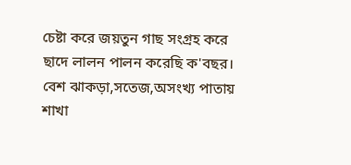চেষ্টা করে জয়তুন গাছ সংগ্রহ করে ছাদে লালন পালন করেছি ক'বছর।
বেশ ঝাকড়া,সতেজ,অসংখ্য পাতায় শাখা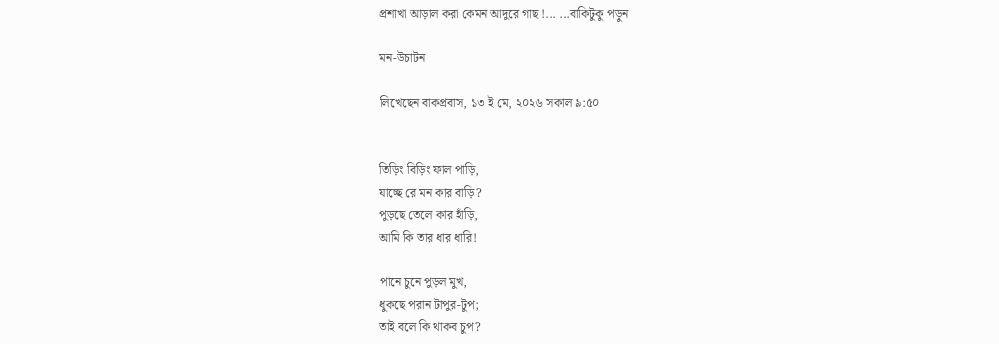প্রশাখা আড়াল করা কেমন আদুরে গাছ !... ...বাকিটুকু পড়ুন

মন-উচাটন

লিখেছেন বাকপ্রবাস, ১৩ ই মে, ২০২৬ সকাল ৯:৫০


তিড়িং বিড়িং ফাল পাড়ি,
যাচ্ছে রে মন কার বাড়ি?
পুড়ছে তেলে কার হাঁড়ি,
আমি কি তার ধার ধারি!

পানে চুনে পুড়ল মুখ,
ধুকছে পরান টাপুর-টুপ;
তাই বলে কি থাকব চুপ?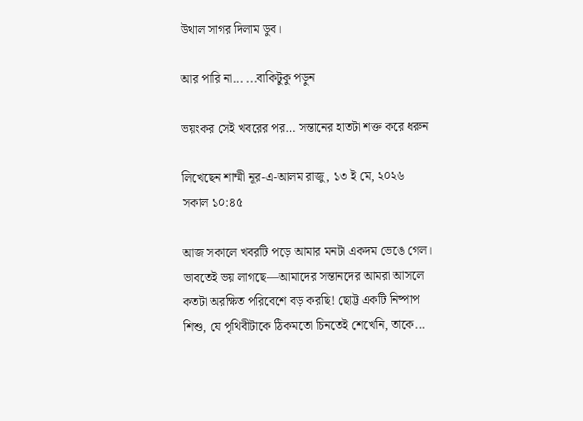উথাল সাগর দিলাম ডুব।

আর পারি না... ...বাকিটুকু পড়ুন

ভয়ংকর সেই খবরের পর… সন্তানের হাতটা শক্ত করে ধরুন

লিখেছেন শাম্মী নূর-এ-আলম রাজু, ১৩ ই মে, ২০২৬ সকাল ১০:৪৫

আজ সকালে খবরটি পড়ে আমার মনটা একদম ভেঙে গেল। ভাবতেই ভয় লাগছে—আমাদের সন্তানদের আমরা আসলে কতটা অরক্ষিত পরিবেশে বড় করছি! ছোট্ট একটি নিষ্পাপ শিশু, যে পৃথিবীটাকে ঠিকমতো চিনতেই শেখেনি, তাকে...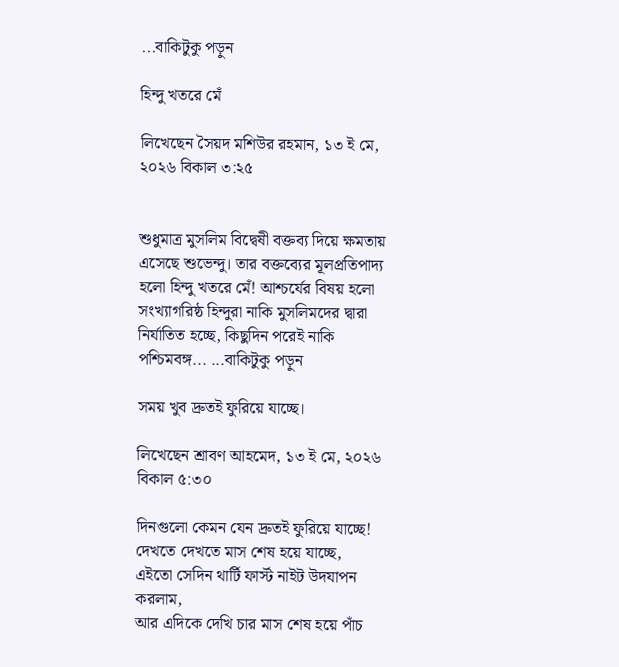...বাকিটুকু পড়ুন

হিন্দু খতরে মেঁ

লিখেছেন সৈয়দ মশিউর রহমান, ১৩ ই মে, ২০২৬ বিকাল ৩:২৫


শুধুমাত্র মুসলিম বিদ্বেষী বক্তব্য দিয়ে ক্ষমতায় এসেছে শুভেন্দু। তার বক্তব্যের মূলপ্রতিপাদ্য হলো হিন্দু খতরে মেঁ! আশ্চর্যের বিষয় হলো সংখ্যাগরিষ্ঠ হিন্দুরা নাকি মুসলিমদের দ্বারা নির্যাতিত হচ্ছে, কিছুদিন পরেই নাকি পশ্চিমবঙ্গ... ...বাকিটুকু পড়ুন

সময় খুব দ্রুতই ফুরিয়ে যাচ্ছে।

লিখেছেন শ্রাবণ আহমেদ, ১৩ ই মে, ২০২৬ বিকাল ৫:৩০

দিনগুলো কেমন যেন দ্রুতই ফুরিয়ে যাচ্ছে!
দেখতে দেখতে মাস শেষ হয়ে যাচ্ছে,
এইতো সেদিন থার্টি ফার্স্ট নাইট উদযাপন করলাম,
আর এদিকে দেখি চার মাস শেষ হয়ে পাঁচ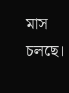মাস চলছে।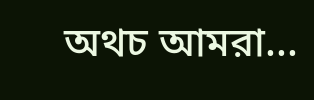অথচ আমরা...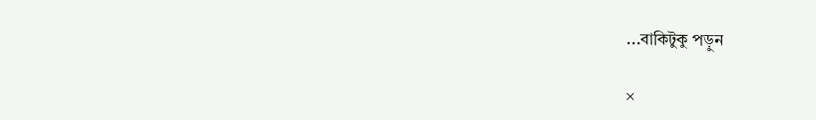...বাকিটুকু পড়ুন

×